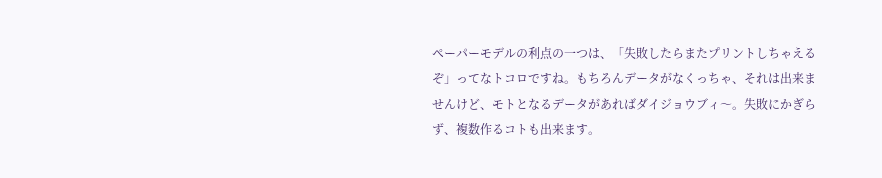ペーパーモデルの利点の一つは、「失敗したらまたプリントしちゃえるぞ」ってなトコロですね。もちろんデータがなくっちゃ、それは出来ませんけど、モトとなるデータがあればダイジョウブィ〜。失敗にかぎらず、複数作るコトも出来ます。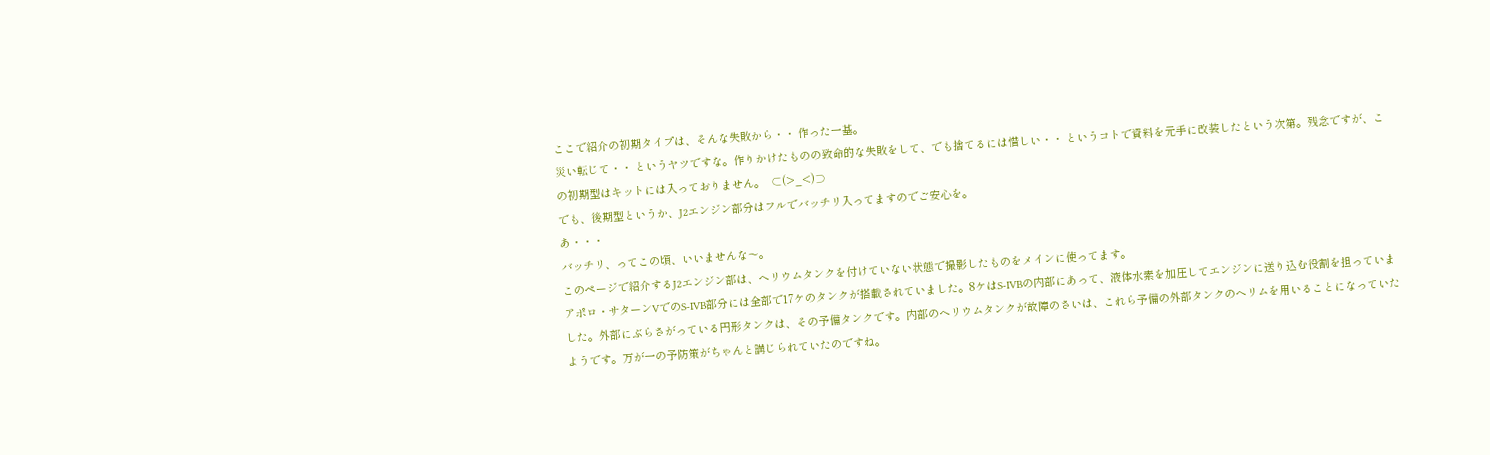ここで紹介の初期タイプは、そんな失敗から・・ 作った一基。
災い転じて・・ というヤツですな。作りかけたものの致命的な失敗をして、でも捨てるには惜しい・・ というコトで資料を元手に改装したという次第。残念ですが、この初期型はキットには入っておりません。  ⊂(>_<)⊃
でも、後期型というか、J2エンジン部分はフルでバッチリ入ってますのでご安心を。
あ・・・
バッチリ、ってこの頃、いいませんな〜。
このページで紹介するJ2エンジン部は、ヘリウムタンクを付けていない状態で撮影したものをメインに使ってます。
アポロ・サターンVでのS-IVB部分には全部で17ケのタンクが搭載されていました。8ケはS-IVBの内部にあって、液体水素を加圧してエンジンに送り込む役割を担っていました。外部にぶらさがっている円形タンクは、その予備タンクです。内部のヘリウムタンクが故障のさいは、これら予備の外部タンクのヘリムを用いることになっていたようです。万が一の予防策がちゃんと講じられていたのですね。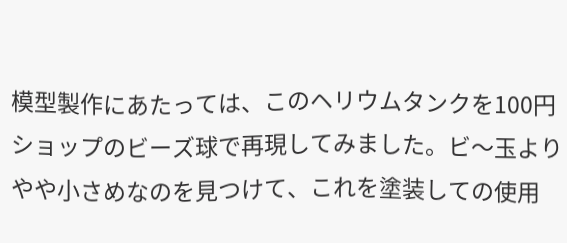模型製作にあたっては、このヘリウムタンクを100円ショップのビーズ球で再現してみました。ビ〜玉よりやや小さめなのを見つけて、これを塗装しての使用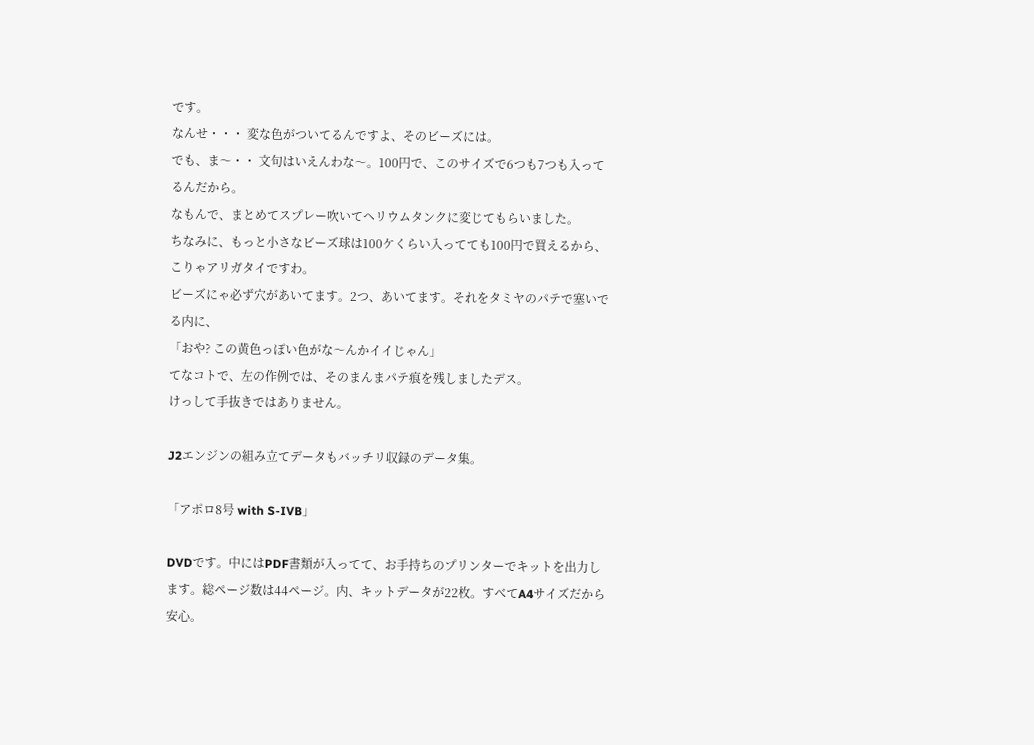です。
なんせ・・・ 変な色がついてるんですよ、そのビーズには。
でも、ま〜・・ 文句はいえんわな〜。100円で、このサイズで6つも7つも入ってるんだから。
なもんで、まとめてスプレー吹いてヘリウムタンクに変じてもらいました。
ちなみに、もっと小さなビーズ球は100ケくらい入ってても100円で買えるから、こりゃアリガタイですわ。
ビーズにゃ必ず穴があいてます。2つ、あいてます。それをタミヤのパテで塞いでる内に、
「おや? この黄色っぽい色がな〜んかイイじゃん」
てなコトで、左の作例では、そのまんまパテ痕を残しましたデス。
けっして手抜きではありません。

J2エンジンの組み立てデータもバッチリ収録のデータ集。

「アポロ8号 with S-IVB」

DVDです。中にはPDF書類が入ってて、お手持ちのプリンターでキットを出力します。総ページ数は44ページ。内、キットデータが22枚。すべてA4サイズだから安心。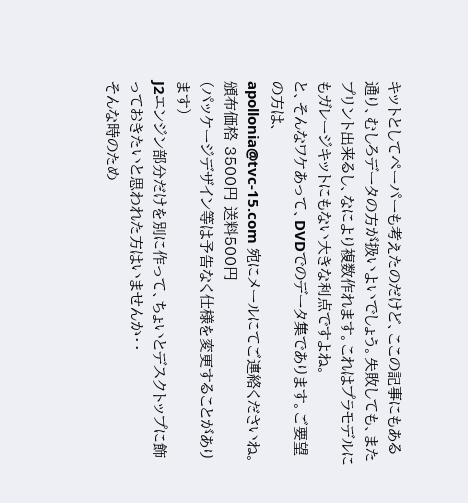キットとしてペーパーも考えたのだけど、ここの記事にもある通り、むしろデータの方が扱いよいでしょう。失敗しても、またプリント出来るし、なにより複数作れます。これはプラモデルにもガレージキットにもない大きな利点ですよね。
と、そんなワケあって、DVDでのデータ集であります。ご要望の方は、
apollonia@tvc-15.com 宛にメールにてご連絡くださいね。
頒布価格 3500円 送料500円
(パッケージデザイン等は予告なく仕様を変更することがあります)
J2エンジン部分だけを別に作って、ちょいとデスクトップに飾っておきたいと思われた方はいませんか・・
そんな時のため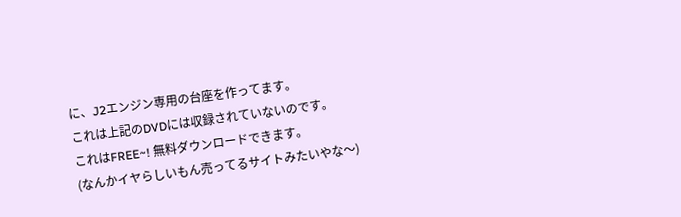に、J2エンジン専用の台座を作ってます。
これは上記のDVDには収録されていないのです。
これはFREE~! 無料ダウンロードできます。
(なんかイヤらしいもん売ってるサイトみたいやな〜)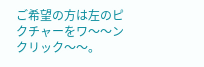ご希望の方は左のピクチャーをワ〜〜ンクリック〜〜。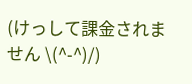(けっして課金されません \(^-^)/)